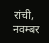रांची, नवम्बर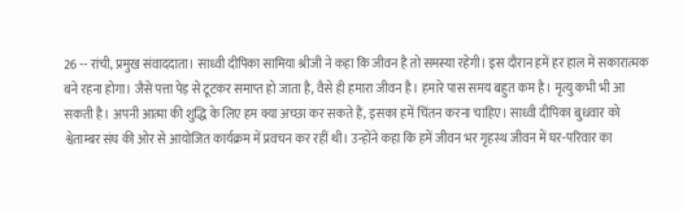26 -- रांची, प्रमुख संवाददाता। साध्वी दीपिका सामिया श्रीजी ने कहा कि जीवन है तो समस्या रहेगी। इस दौरान हमें हर हाल में सकारात्मक बने रहना होगा। जैसे पत्ता पेड़ से टूटकर समाप्त हो जाता है, वैसे ही हमारा जीवन है। हमारे पास समय बहुत कम है। मृत्यु कभी भी आ सकती है। अपनी आत्मा की शुद्धि के लिए हम क्या अच्छा कर सकते हैं, इसका हमें चिंतन करना चाहिए। साध्वी दीपिका बुधवार को श्वेताम्बर संघ की ओर से आयोजित कार्यक्रम में प्रवचन कर रहीं थी। उन्होंने कहा कि हमें जीवन भर गृहस्थ जीवन में घर-परिवार का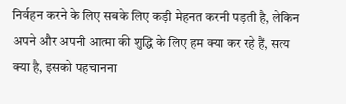निर्वहन करने के लिए सबके लिए कड़ी मेहनत करनी पड़ती है, लेकिन अपने और अपनी आत्मा की शुद्धि के लिए हम क्या कर रहे हैं, सत्य क्या है, इसको पहचानना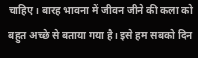चाहिए। बारह भावना में जीवन जीने की कला को बहुत अच्छे से बताया गया है। इसे हम सबको दिन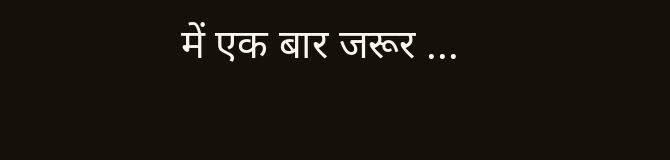में एक बार जरूर ...